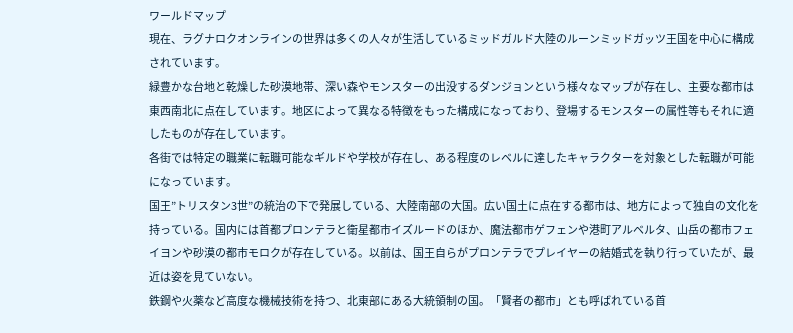ワールドマップ
現在、ラグナロクオンラインの世界は多くの人々が生活しているミッドガルド大陸のルーンミッドガッツ王国を中心に構成されています。
緑豊かな台地と乾燥した砂漠地帯、深い森やモンスターの出没するダンジョンという様々なマップが存在し、主要な都市は東西南北に点在しています。地区によって異なる特徴をもった構成になっており、登場するモンスターの属性等もそれに適したものが存在しています。
各街では特定の職業に転職可能なギルドや学校が存在し、ある程度のレベルに達したキャラクターを対象とした転職が可能になっています。
国王”トリスタン3世”の統治の下で発展している、大陸南部の大国。広い国土に点在する都市は、地方によって独自の文化を持っている。国内には首都プロンテラと衛星都市イズルードのほか、魔法都市ゲフェンや港町アルベルタ、山岳の都市フェイヨンや砂漠の都市モロクが存在している。以前は、国王自らがプロンテラでプレイヤーの結婚式を執り行っていたが、最近は姿を見ていない。
鉄鋼や火薬など高度な機械技術を持つ、北東部にある大統領制の国。「賢者の都市」とも呼ばれている首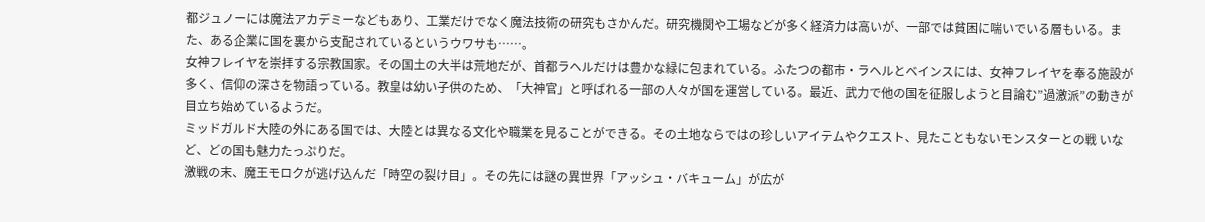都ジュノーには魔法アカデミーなどもあり、工業だけでなく魔法技術の研究もさかんだ。研究機関や工場などが多く経済力は高いが、一部では貧困に喘いでいる層もいる。また、ある企業に国を裏から支配されているというウワサも……。
女神フレイヤを崇拝する宗教国家。その国土の大半は荒地だが、首都ラヘルだけは豊かな緑に包まれている。ふたつの都市・ラヘルとベインスには、女神フレイヤを奉る施設が多く、信仰の深さを物語っている。教皇は幼い子供のため、「大神官」と呼ばれる一部の人々が国を運営している。最近、武力で他の国を征服しようと目論む”過激派”の動きが目立ち始めているようだ。
ミッドガルド大陸の外にある国では、大陸とは異なる文化や職業を見ることができる。その土地ならではの珍しいアイテムやクエスト、見たこともないモンスターとの戦 いなど、どの国も魅力たっぷりだ。
激戦の末、魔王モロクが逃げ込んだ「時空の裂け目」。その先には謎の異世界「アッシュ・バキューム」が広が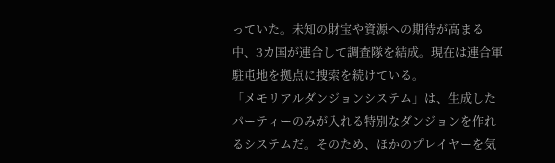っていた。未知の財宝や資源への期待が高まる中、3カ国が連合して調査隊を結成。現在は連合軍駐屯地を拠点に捜索を続けている。
「メモリアルダンジョンシステム」は、生成したパーティーのみが入れる特別なダンジョンを作れるシステムだ。そのため、ほかのプレイヤーを気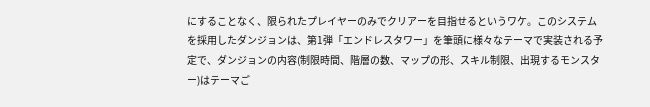にすることなく、限られたプレイヤーのみでクリアーを目指せるというワケ。このシステムを採用したダンジョンは、第1弾「エンドレスタワー」を筆頭に様々なテーマで実装される予定で、ダンジョンの内容(制限時間、階層の数、マップの形、スキル制限、出現するモンスター)はテーマご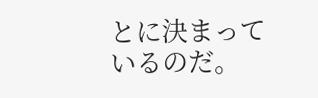とに決まっているのだ。